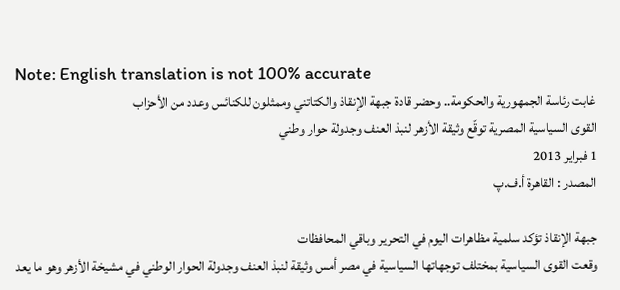Note: English translation is not 100% accurate
غابت رئاسة الجمهورية والحكومة.. وحضر قادة جبهة الإنقاذ والكتاتني وممثلون للكنائس وعدد من الأحزاب
القوى السياسية المصرية توقّع وثيقة الأزهر لنبذ العنف وجدولة حوار وطني
1 فبراير 2013
المصدر : القاهرة أ.ف.پ

جبهة الإنقاذ تؤكد سلمية مظاهرات اليوم في التحرير وباقي المحافظات
وقعت القوى السياسية بمختلف توجهاتها السياسية في مصر أمس وثيقة لنبذ العنف وجدولة الحوار الوطني في مشيخة الأزهر وهو ما يعد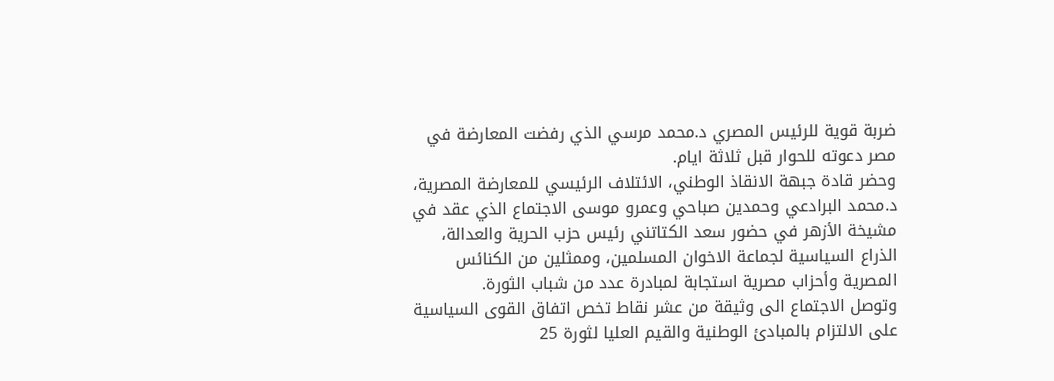ضربة قوية للرئيس المصري د.محمد مرسي الذي رفضت المعارضة في مصر دعوته للحوار قبل ثلاثة ايام.
وحضر قادة جبهة الانقاذ الوطني، الائتلاف الرئيسي للمعارضة المصرية، د.محمد البرادعي وحمدين صباحي وعمرو موسى الاجتماع الذي عقد في مشيخة الأزهر في حضور سعد الكتاتني رئيس حزب الحرية والعدالة، الذراع السياسية لجماعة الاخوان المسلمين، وممثلين من الكنائس المصرية وأحزاب مصرية استجابة لمبادرة عدد من شباب الثورة.
وتوصل الاجتماع الى وثيقة من عشر نقاط تخص اتفاق القوى السياسية على الالتزام بالمبادئ الوطنية والقيم العليا لثورة 25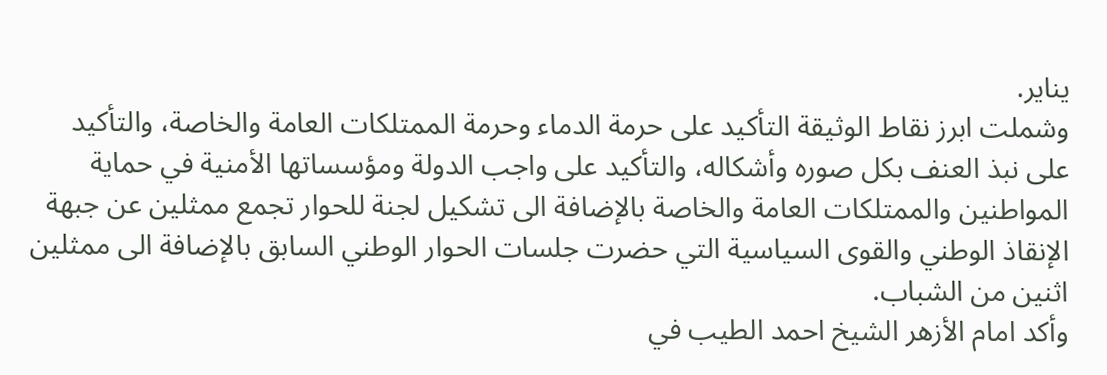يناير.
وشملت ابرز نقاط الوثيقة التأكيد على حرمة الدماء وحرمة الممتلكات العامة والخاصة، والتأكيد على نبذ العنف بكل صوره وأشكاله، والتأكيد على واجب الدولة ومؤسساتها الأمنية في حماية المواطنين والممتلكات العامة والخاصة بالإضافة الى تشكيل لجنة للحوار تجمع ممثلين عن جبهة الإنقاذ الوطني والقوى السياسية التي حضرت جلسات الحوار الوطني السابق بالإضافة الى ممثلين اثنين من الشباب.
وأكد امام الأزهر الشيخ احمد الطيب في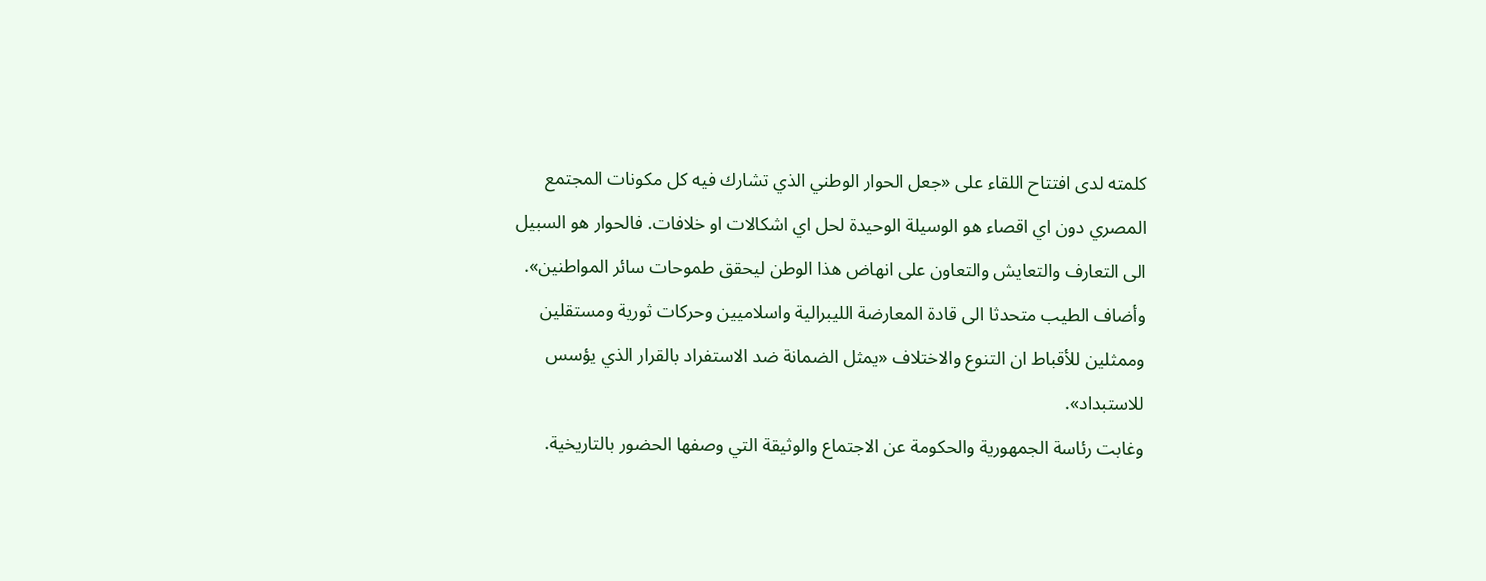كلمته لدى افتتاح اللقاء على «جعل الحوار الوطني الذي تشارك فيه كل مكونات المجتمع المصري دون اي اقصاء هو الوسيلة الوحيدة لحل اي اشكالات او خلافات. فالحوار هو السبيل الى التعارف والتعايش والتعاون على انهاض هذا الوطن ليحقق طموحات سائر المواطنين».
وأضاف الطيب متحدثا الى قادة المعارضة الليبرالية واسلاميين وحركات ثورية ومستقلين وممثلين للأقباط ان التنوع والاختلاف «يمثل الضمانة ضد الاستفراد بالقرار الذي يؤسس للاستبداد».
وغابت رئاسة الجمهورية والحكومة عن الاجتماع والوثيقة التي وصفها الحضور بالتاريخية.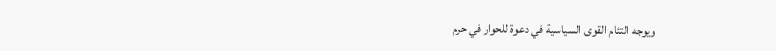ويوجه التئام القوى السياسية في دعوة للحوار في حرم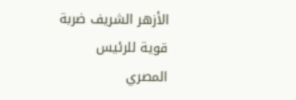الأزهر الشريف ضربة قوية للرئيس المصري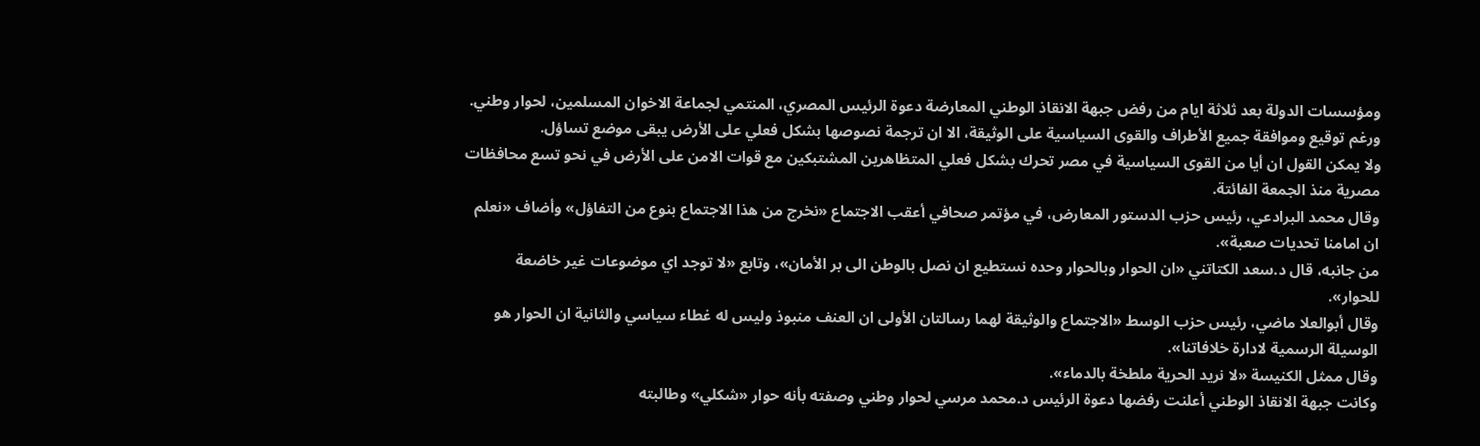ومؤسسات الدولة بعد ثلاثة ايام من رفض جبهة الانقاذ الوطني المعارضة دعوة الرئيس المصري، المنتمي لجماعة الاخوان المسلمين، لحوار وطني. ورغم توقيع وموافقة جميع الأطراف والقوى السياسية على الوثيقة، الا ان ترجمة نصوصها بشكل فعلي على الأرض يبقى موضع تساؤل.
ولا يمكن القول ان أيا من القوى السياسية في مصر تحرك بشكل فعلي المتظاهرين المشتبكين مع قوات الامن على الأرض في نحو تسع محافظات مصرية منذ الجمعة الفائتة.
وقال محمد البرادعي، رئيس حزب الدستور المعارض، في مؤتمر صحافي أعقب الاجتماع «نخرج من هذا الاجتماع بنوع من التفاؤل» وأضاف «نعلم ان امامنا تحديات صعبة».
من جانبه، قال د.سعد الكتاتني «ان الحوار وبالحوار وحده نستطيع ان نصل بالوطن الى بر الأمان»، وتابع «لا توجد اي موضوعات غير خاضعة للحوار».
وقال أبوالعلا ماضي، رئيس حزب الوسط «الاجتماع والوثيقة لهما رسالتان الأولى ان العنف منبوذ وليس له غطاء سياسي والثانية ان الحوار هو الوسيلة الرسمية لادارة خلافاتنا».
وقال ممثل الكنيسة «لا نريد الحرية ملطخة بالدماء».
وكانت جبهة الانقاذ الوطني أعلنت رفضها دعوة الرئيس د.محمد مرسي لحوار وطني وصفته بأنه حوار «شكلي» وطالبته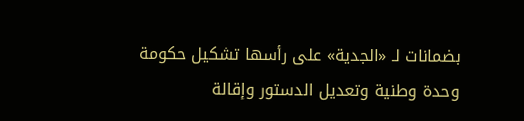بضمانات لـ «الجدية» على رأسها تشكيل حكومة وحدة وطنية وتعديل الدستور وإقالة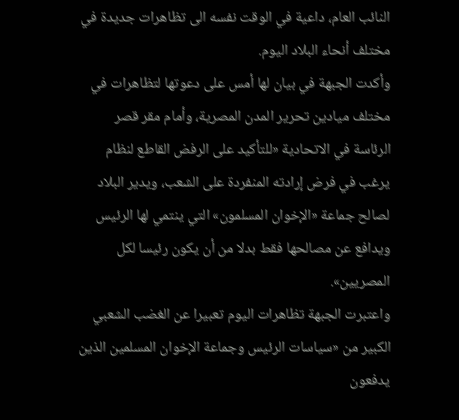النائب العام، داعية في الوقت نفسه الى تظاهرات جديدة في مختلف أنحاء البلاد اليوم.
وأكدت الجبهة في بيان لها أمس على دعوتها لتظاهرات في مختلف ميادين تحرير المدن المصرية، وأمام مقر قصر الرئاسة في الاتحادية «للتأكيد على الرفض القاطع لنظام يرغب في فرض إرادته المنفردة على الشعب، ويدير البلاد لصالح جماعة «الإخوان المسلمون» التي ينتمي لها الرئيس ويدافع عن مصالحها فقط بدلا من أن يكون رئيسا لكل المصريين».
واعتبرت الجبهة تظاهرات اليوم تعبيرا عن الغضب الشعبي الكبير من «سياسات الرئيس وجماعة الإخوان المسلمين الذين يدفعون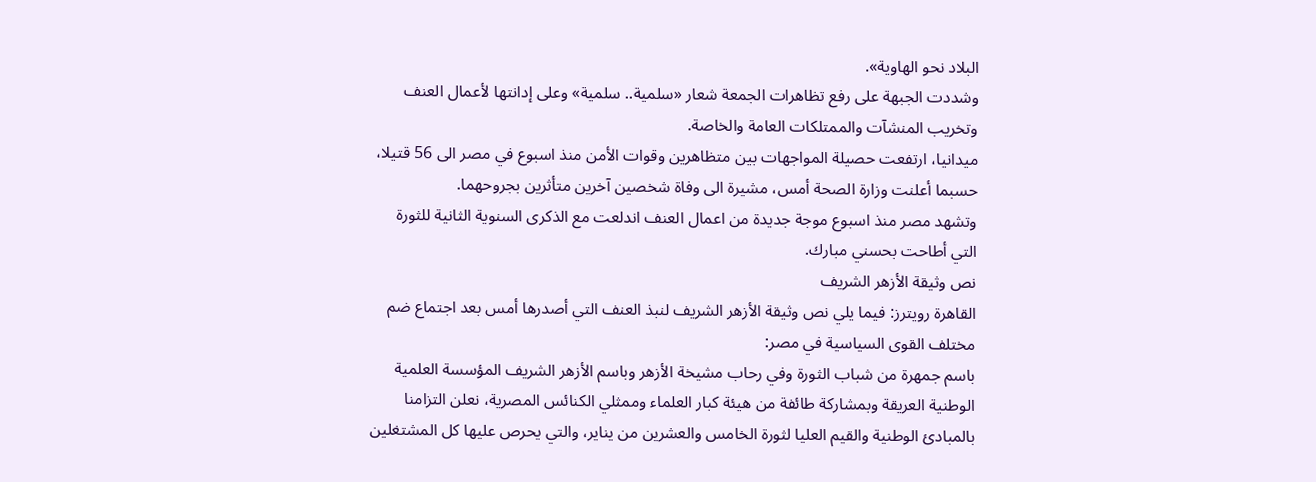البلاد نحو الهاوية».
وشددت الجبهة على رفع تظاهرات الجمعة شعار «سلمية.. سلمية» وعلى إدانتها لأعمال العنف وتخريب المنشآت والممتلكات العامة والخاصة.
ميدانيا، ارتفعت حصيلة المواجهات بين متظاهرين وقوات الأمن منذ اسبوع في مصر الى 56 قتيلا، حسبما أعلنت وزارة الصحة أمس، مشيرة الى وفاة شخصين آخرين متأثرين بجروحهما.
وتشهد مصر منذ اسبوع موجة جديدة من اعمال العنف اندلعت مع الذكرى السنوية الثانية للثورة التي أطاحت بحسني مبارك.
نص وثيقة الأزهر الشريف
القاهرة رويترز: فيما يلي نص وثيقة الأزهر الشريف لنبذ العنف التي أصدرها أمس بعد اجتماع ضم مختلف القوى السياسية في مصر:
باسم جمهرة من شباب الثورة وفي رحاب مشيخة الأزهر وباسم الأزهر الشريف المؤسسة العلمية الوطنية العريقة وبمشاركة طائفة من هيئة كبار العلماء وممثلي الكنائس المصرية، نعلن التزامنا بالمبادئ الوطنية والقيم العليا لثورة الخامس والعشرين من يناير، والتي يحرص عليها كل المشتغلين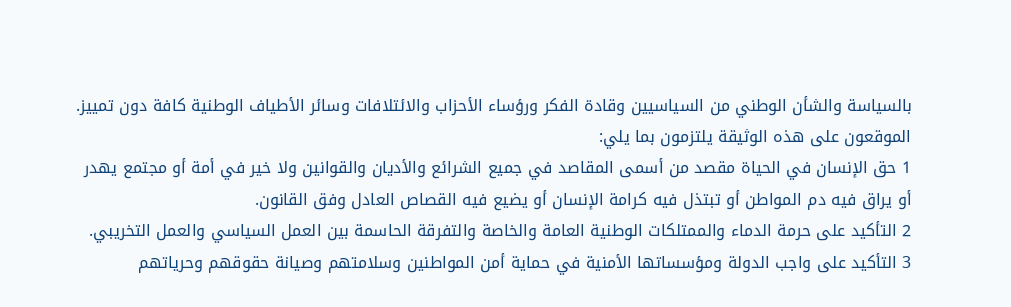بالسياسة والشأن الوطني من السياسيين وقادة الفكر ورؤساء الأحزاب والائتلافات وسائر الأطياف الوطنية كافة دون تمييز.
الموقعون على هذه الوثيقة يلتزمون بما يلي:
1 حق الإنسان في الحياة مقصد من أسمى المقاصد في جميع الشرائع والأديان والقوانين ولا خير في أمة أو مجتمع يهدر أو يراق فيه دم المواطن أو تبتذل فيه كرامة الإنسان أو يضيع فيه القصاص العادل وفق القانون.
2 التأكيد على حرمة الدماء والممتلكات الوطنية العامة والخاصة والتفرقة الحاسمة بين العمل السياسي والعمل التخريبي.
3 التأكيد على واجب الدولة ومؤسساتها الأمنية في حماية أمن المواطنين وسلامتهم وصيانة حقوقهم وحرياتهم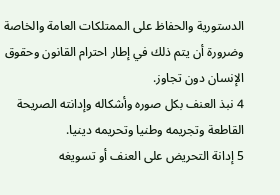الدستورية والحفاظ على الممتلكات العامة والخاصة وضرورة أن يتم ذلك في إطار احترام القانون وحقوق الإنسان دون تجاوز.
4 نبذ العنف بكل صوره وأشكاله وإدانته الصريحة القاطعة وتجريمه وطنيا وتحريمه دينيا.
5 إدانة التحريض على العنف أو تسويغه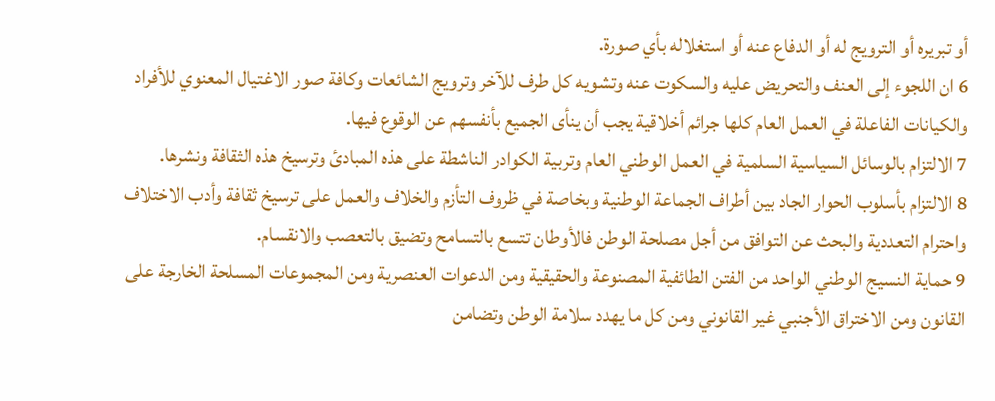أو تبريره أو الترويج له أو الدفاع عنه أو استغلاله بأي صورة.
6 ان اللجوء إلى العنف والتحريض عليه والسكوت عنه وتشويه كل طرف للآخر وترويج الشائعات وكافة صور الاغتيال المعنوي للأفراد والكيانات الفاعلة في العمل العام كلها جرائم أخلاقية يجب أن ينأى الجميع بأنفسهم عن الوقوع فيها.
7 الالتزام بالوسائل السياسية السلمية في العمل الوطني العام وتربية الكوادر الناشطة على هذه المبادئ وترسيخ هذه الثقافة ونشرها.
8 الالتزام بأسلوب الحوار الجاد بين أطراف الجماعة الوطنية وبخاصة في ظروف التأزم والخلاف والعمل على ترسيخ ثقافة وأدب الاختلاف واحترام التعددية والبحث عن التوافق من أجل مصلحة الوطن فالأوطان تتسع بالتسامح وتضيق بالتعصب والانقسام.
9 حماية النسيج الوطني الواحد من الفتن الطائفية المصنوعة والحقيقية ومن الدعوات العنصرية ومن المجموعات المسلحة الخارجة على القانون ومن الاختراق الأجنبي غير القانوني ومن كل ما يهدد سلامة الوطن وتضامن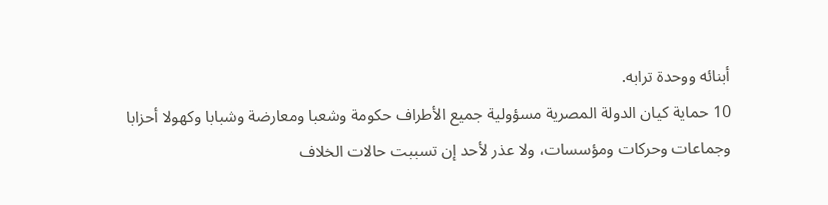أبنائه ووحدة ترابه.
10 حماية كيان الدولة المصرية مسؤولية جميع الأطراف حكومة وشعبا ومعارضة وشبابا وكهولا أحزابا وجماعات وحركات ومؤسسات، ولا عذر لأحد إن تسببت حالات الخلاف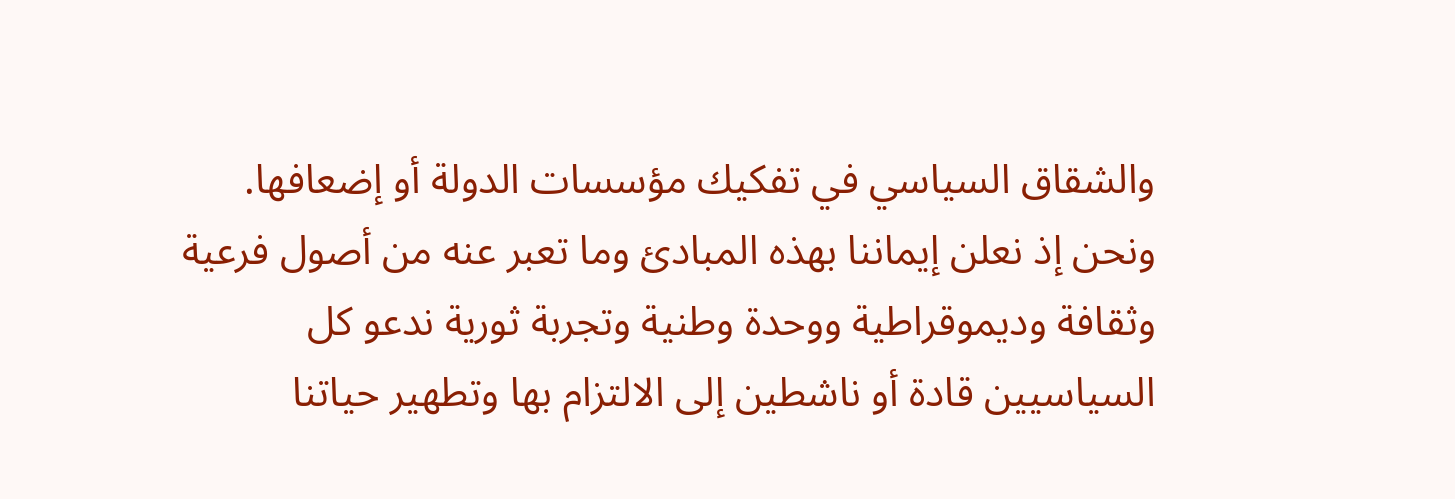والشقاق السياسي في تفكيك مؤسسات الدولة أو إضعافها.
ونحن إذ نعلن إيماننا بهذه المبادئ وما تعبر عنه من أصول فرعية وثقافة وديموقراطية ووحدة وطنية وتجربة ثورية ندعو كل السياسيين قادة أو ناشطين إلى الالتزام بها وتطهير حياتنا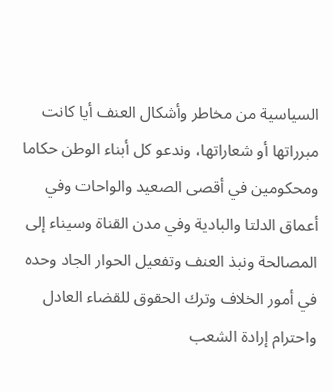السياسية من مخاطر وأشكال العنف أيا كانت مبرراتها أو شعاراتها، وندعو كل أبناء الوطن حكاما ومحكومين في أقصى الصعيد والواحات وفي أعماق الدلتا والبادية وفي مدن القناة وسيناء إلى المصالحة ونبذ العنف وتفعيل الحوار الجاد وحده في أمور الخلاف وترك الحقوق للقضاء العادل واحترام إرادة الشعب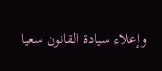وإعلاء سيادة القانون سعيا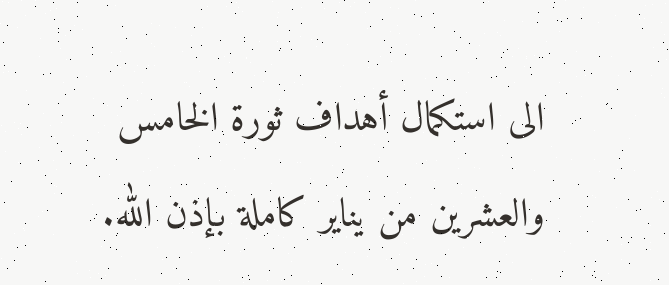الى استكمال أهداف ثورة الخامس والعشرين من يناير كاملة بإذن الله.